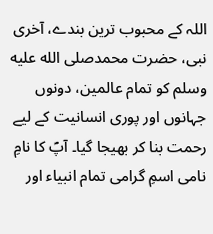اللہ کے محبوب ترین بندے، آخری نبی، حضرت محمدصلى الله عليه وسلم کو تمام عالمین، دونوں جہانوں اور پوری انسانیت کے لیے رحمت بنا کر بھیجا گیا۔ آپؐ کا نامِ نامی اسمِ گرامی تمام انبیاء اور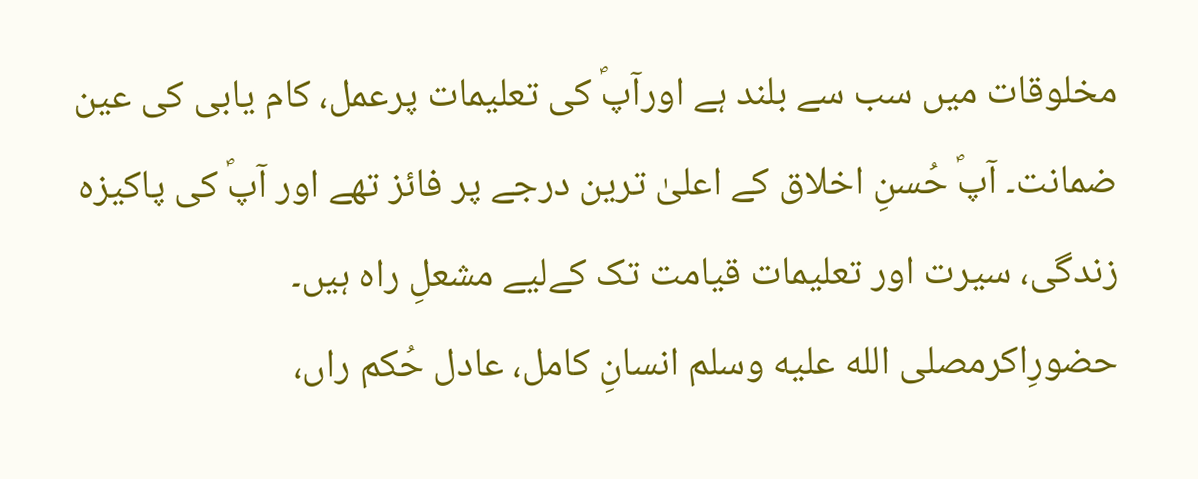مخلوقات میں سب سے بلند ہے اورآپؐ کی تعلیمات پرعمل، کام یابی کی عین ضمانت۔ آپؐ حُسنِ اخلاق کے اعلیٰ ترین درجے پر فائز تھے اور آپؐ کی پاکیزہ زندگی، سیرت اور تعلیمات قیامت تک کےلیے مشعلِ راہ ہیں۔
حضورِاکرمصلى الله عليه وسلم انسانِ کامل، عادل حُکم راں،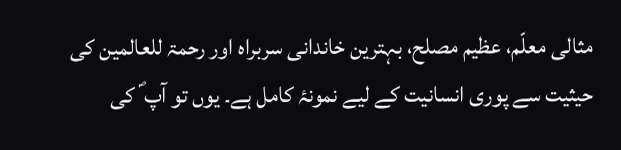مثالی معلّم، عظیم مصلح، بہترین خاندانی سربراہ اور رحمۃ للعالمین کی حیثیت سے پوری انسانیت کے لیے نمونۂ کامل ہے۔ یوں تو آپ ؐ کی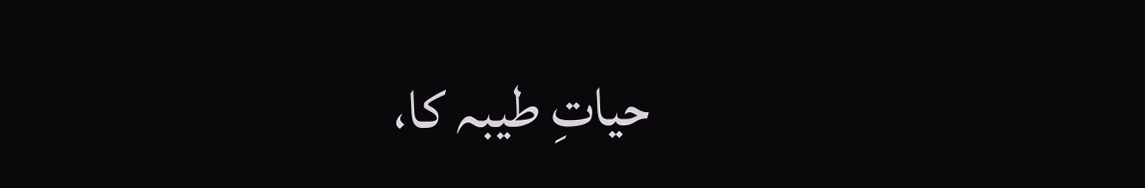حیاتِ طیبہ کا،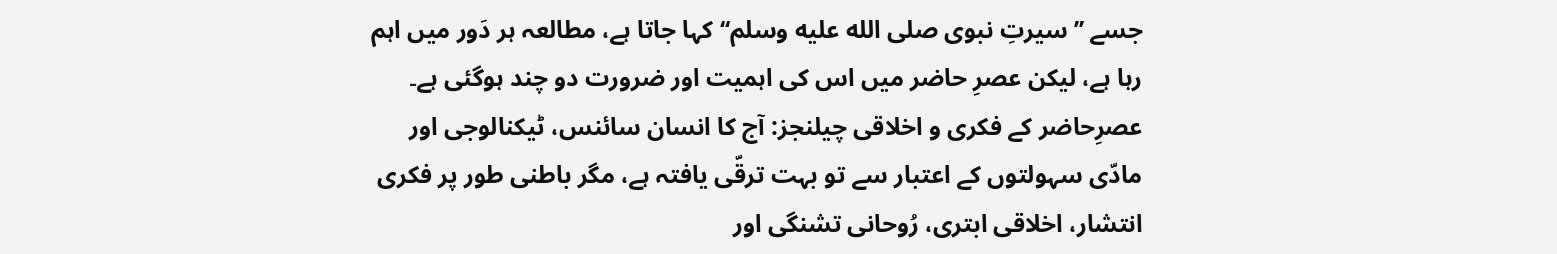جسے ’’سیرتِ نبوی صلى الله عليه وسلم‘‘ کہا جاتا ہے، مطالعہ ہر دَور میں اہم رہا ہے، لیکن عصرِ حاضر میں اس کی اہمیت اور ضرورت دو چند ہوگئی ہے۔
عصرِحاضر کے فکری و اخلاقی چیلنجز: آج کا انسان سائنس، ٹیکنالوجی اور مادّی سہولتوں کے اعتبار سے تو بہت ترقّی یافتہ ہے، مگر باطنی طور پر فکری انتشار، اخلاقی ابتری، رُوحانی تشنگی اور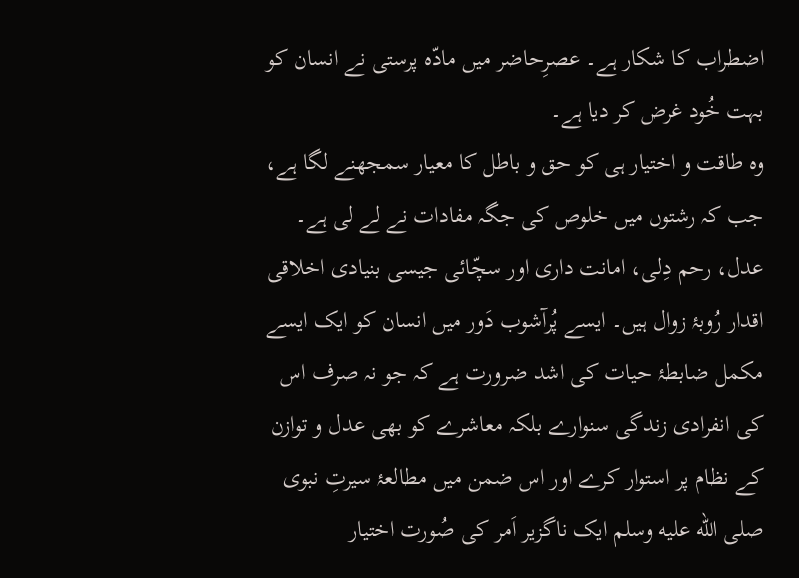اضطراب کا شکار ہے۔ عصرِحاضر میں مادّہ پرستی نے انسان کو بہت خُود غرض کر دیا ہے۔
وہ طاقت و اختیار ہی کو حق و باطل کا معیار سمجھنے لگا ہے، جب کہ رشتوں میں خلوص کی جگہ مفادات نے لے لی ہے۔ عدل، رحم دِلی، امانت داری اور سچّائی جیسی بنیادی اخلاقی اقدار رُوبۂ زوال ہیں۔ ایسے پُرآشوب دَور میں انسان کو ایک ایسے مکمل ضابطۂ حیات کی اشد ضرورت ہے کہ جو نہ صرف اس کی انفرادی زندگی سنوارے بلکہ معاشرے کو بھی عدل و توازن کے نظام پر استوار کرے اور اس ضمن میں مطالعۂ سیرتِ نبوی صلى الله عليه وسلم ایک ناگزیر اَمر کی صُورت اختیار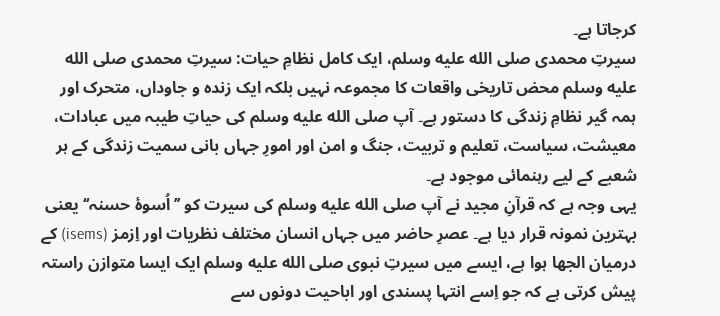کرجاتا ہے۔
سیرتِ محمدی صلى الله عليه وسلم، ایک کامل نظامِ حیات: سیرتِ محمدی صلى الله عليه وسلم محض تاریخی واقعات کا مجموعہ نہیں بلکہ ایک زندہ و جاوداں، متحرک اور ہمہ گیر نظامِ زندگی کا دستور ہے۔ آپ صلى الله عليه وسلم کی حیاتِ طیبہ میں عبادات، معیشت، سیاست، تعلیم و تربیت، جنگ و امن اور امورِ جہاں بانی سمیت زندگی کے ہر شعبے کے لیے رہنمائی موجود ہے۔
یہی وجہ ہے کہ قرآنِ مجید نے آپ صلى الله عليه وسلم کی سیرت کو ’’اُسوۂ حسنہ‘‘ یعنی بہترین نمونہ قرار دیا ہے۔ عصرِ حاضر میں جہاں انسان مختلف نظریات اور اِزمز (isems) کے درمیان الجھا ہوا ہے، ایسے میں سیرتِ نبوی صلى الله عليه وسلم ایک ایسا متوازن راستہ پیش کرتی ہے کہ جو اِسے انتہا پسندی اور اباحیت دونوں سے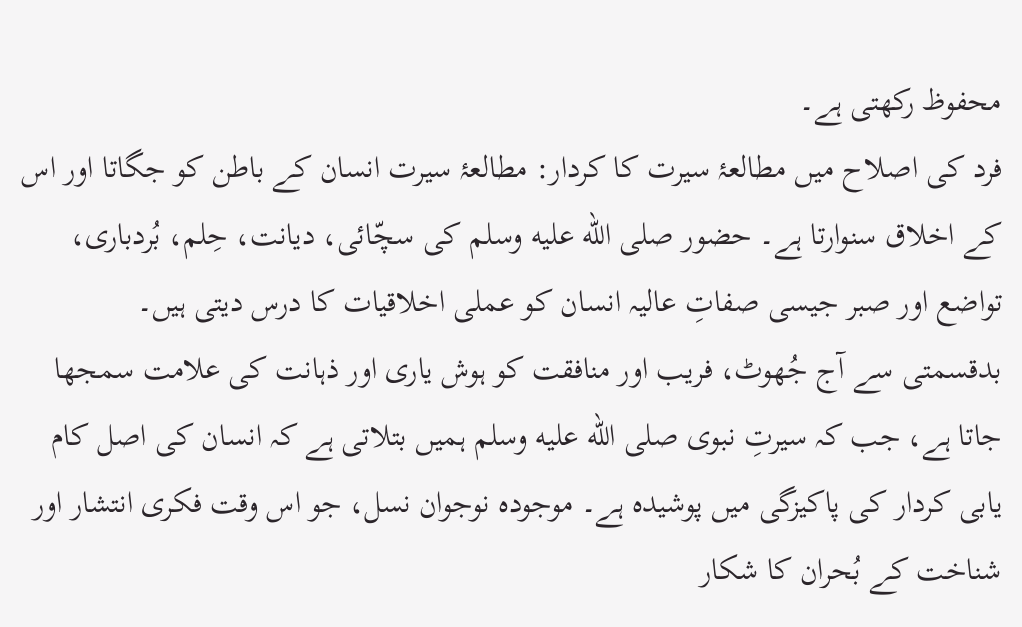محفوظ رکھتی ہے۔
فرد کی اصلاح میں مطالعۂ سیرت کا کردار: مطالعۂ سیرت انسان کے باطن کو جگاتا اور اس کے اخلاق سنوارتا ہے۔ حضور صلى الله عليه وسلم کی سچّائی، دیانت، حِلم، بُردباری، تواضع اور صبر جیسی صفاتِ عالیہ انسان کو عملی اخلاقیات کا درس دیتی ہیں۔
بدقسمتی سے آج جُھوٹ، فریب اور منافقت کو ہوش یاری اور ذہانت کی علامت سمجھا جاتا ہے، جب کہ سیرتِ نبوی صلى الله عليه وسلم ہمیں بتلاتی ہے کہ انسان کی اصل کام یابی کردار کی پاکیزگی میں پوشیدہ ہے۔ موجودہ نوجوان نسل، جو اس وقت فکری انتشار اور شناخت کے بُحران کا شکار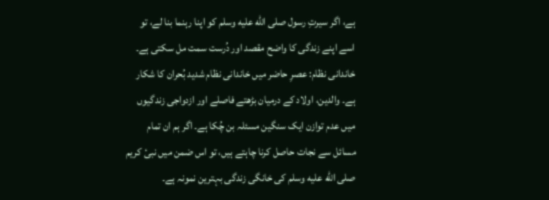ہے، اگر سیرتِ رسول صلى الله عليه وسلم کو اپنا رہنما بنا لے، تو اسے اپنے زندگی کا واضح مقصد اور دُرست سمت مل سکتی ہے۔
خاندانی نظام: عصرِ حاضر میں خاندانی نظام شدید بُحران کا شکار ہے۔ والدین، اولاد کے درمیان بڑھتے فاصلے اور ازدواجی زندگیوں میں عدم توازن ایک سنگین مسئلہ بن چُکا ہے۔ اگر ہم ان تمام مسائل سے نجات حاصل کرنا چاہتے ہیں، تو اس ضمن میں نبیٔ کریم صلى الله عليه وسلم کی خانگی زندگی بہترین نمونہ ہے۔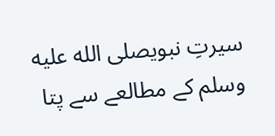سیرتِ نبویصلى الله عليه وسلم کے مطالعے سے پتا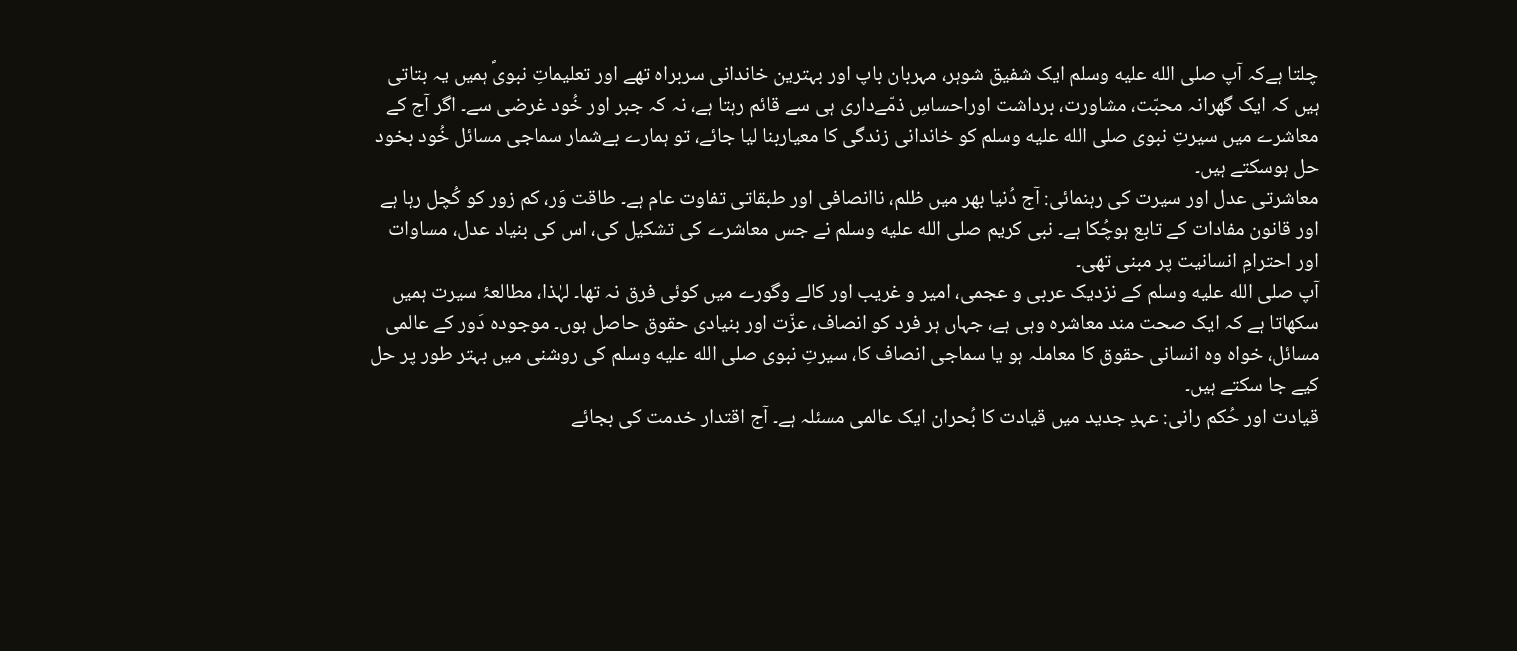چلتا ہےکہ آپ صلى الله عليه وسلم ایک شفیق شوہر، مہربان باپ اور بہترین خاندانی سربراہ تھے اور تعلیماتِ نبویؐ ہمیں یہ بتاتی ہیں کہ ایک گھرانہ محبّت، مشاورت، برداشت اوراحساسِ ذمّےداری ہی سے قائم رہتا ہے، نہ کہ جبر اور خُود غرضی سے۔ اگر آج کے معاشرے میں سیرتِ نبوی صلى الله عليه وسلم کو خاندانی زندگی کا معیاربنا لیا جائے، تو ہمارے بےشمار سماجی مسائل خُود بخود حل ہوسکتے ہیں۔
معاشرتی عدل اور سیرت کی رہنمائی: آج دُنیا بھر میں ظلم، ناانصافی اور طبقاتی تفاوت عام ہے۔ طاقت وَر، کم زور کو کُچل رہا ہے اور قانون مفادات کے تابع ہوچُکا ہے۔ نبی کریم صلى الله عليه وسلم نے جس معاشرے کی تشکیل کی، اس کی بنیاد عدل، مساوات اور احترامِ انسانیت پر مبنی تھی۔
آپ صلى الله عليه وسلم کے نزدیک عربی و عجمی، امیر و غریب اور کالے وگورے میں کوئی فرق نہ تھا۔ لہٰذا، مطالعۂ سیرت ہمیں سکھاتا ہے کہ ایک صحت مند معاشرہ وہی ہے، جہاں ہر فرد کو انصاف، عزّت اور بنیادی حقوق حاصل ہوں۔ موجودہ دَور کے عالمی مسائل، خواہ وہ انسانی حقوق کا معاملہ ہو یا سماجی انصاف کا، سیرتِ نبوی صلى الله عليه وسلم کی روشنی میں بہتر طور پر حل کیے جا سکتے ہیں۔
قیادت اور حُکم رانی: عہدِ جدید میں قیادت کا بُحران ایک عالمی مسئلہ ہے۔ آج اقتدار خدمت کی بجائے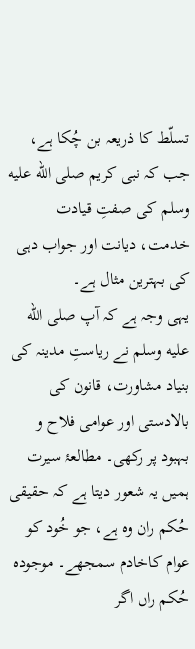تسلّط کا ذریعہ بن چُکا ہے، جب کہ نبی کریم صلى الله عليه وسلم کی صفتِ قیادت خدمت، دیانت اور جواب دہی کی بہترین مثال ہے۔
یہی وجہ ہے کہ آپ صلى الله عليه وسلم نے ریاستِ مدینہ کی بنیاد مشاورت، قانون کی بالادستی اور عوامی فلاح و بہبود پر رکھی۔ مطالعۂ سیرت ہمیں یہ شعور دیتا ہے کہ حقیقی حُکم ران وہ ہے، جو خُود کو عوام کاخادم سمجھے۔ موجودہ حُکم راں اگر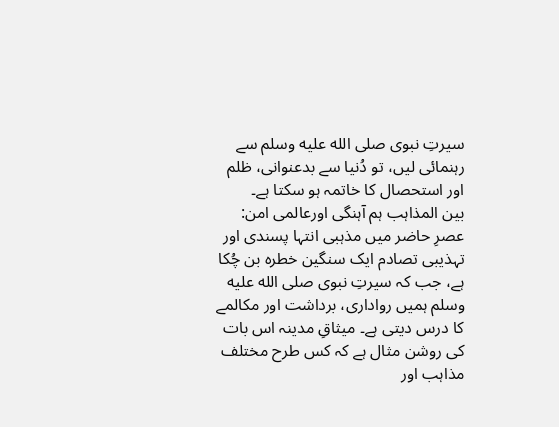سیرتِ نبوی صلى الله عليه وسلم سے رہنمائی لیں، تو دُنیا سے بدعنوانی، ظلم اور استحصال کا خاتمہ ہو سکتا ہے۔
بین المذاہب ہم آہنگی اورعالمی امن: عصرِ حاضر میں مذہبی انتہا پسندی اور تہذیبی تصادم ایک سنگین خطرہ بن چُکا ہے، جب کہ سیرتِ نبوی صلى الله عليه وسلم ہمیں رواداری، برداشت اور مکالمے کا درس دیتی ہے۔ میثاقِ مدینہ اس بات کی روشن مثال ہے کہ کس طرح مختلف مذاہب اور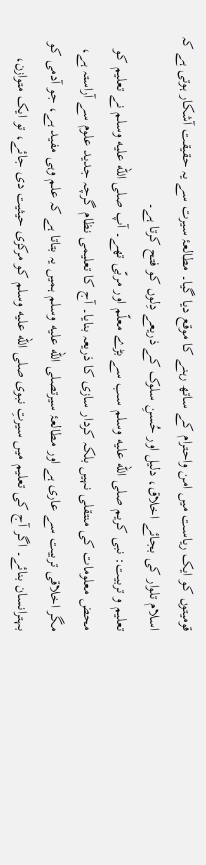قومیتوں کو ایک ریاست میں امن واحترام کے ساتھ رہنے کا موقع دیا گیا۔ مطالعۂ سیرت سے یہ حقیقت آشکار ہوتی ہے کہ اسلام تلوار کی بجائے اخلاق، دلیل اور حُسنِ سلوک کے ذریعے دِلوں کو فتح کرتا ہے۔
تعلیم و تربیت: نبی کریم صلى الله عليه وسلم سب سے بڑے معلّم اور مربّی تھے۔ آپ صلى الله عليه وسلم نے تعلیم کو محض معلومات کی منتقلی نہیں بلکہ کردار سازی کا ذریعہ بنایا۔ آج کا تعلیمی نظام گرچہ جدید علوم سے آراستہ ہے، مگر اخلاقی تربیت سے عاری ہے اور مطالعۂ سیرتصلى الله عليه وسلم ہمیں یہ بتاتا ہے کہ علم وہی مفید ہے، جو آدمی کو بہترانسان بنائے۔ اگر آج کی تعلیم میں سیرتِ نبوی صلى الله عليه وسلم کو مرکزی حیثیت دی جائے، تو ایک متوازن،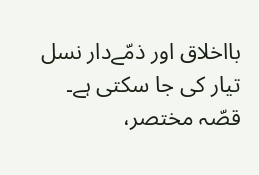بااخلاق اور ذمّےدار نسل تیار کی جا سکتی ہے۔
قصّہ مختصر،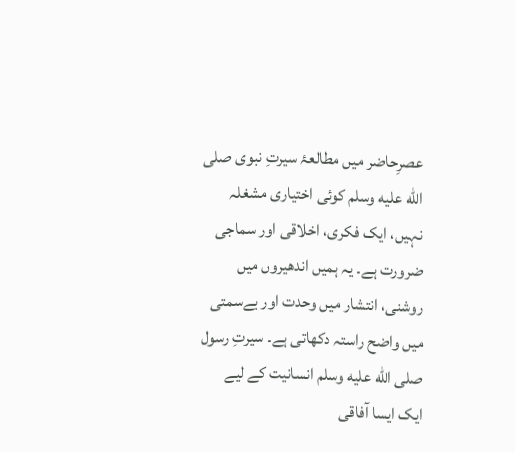عصرِحاضر میں مطالعۂ سیرتِ نبوی صلى الله عليه وسلم کوئی اختیاری مشغلہ نہیں، ایک فکری، اخلاقی اور سماجی ضرورت ہے۔ یہ ہمیں اندھیروں میں روشنی، انتشار میں وحدت اور بےسمتی میں واضح راستہ دکھاتی ہے۔ سیرتِ رسول صلى الله عليه وسلم انسانیت کے لیے ایک ایسا آفاقی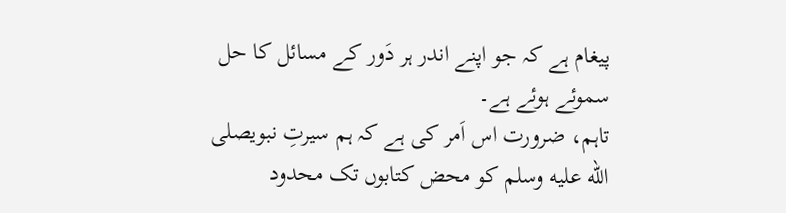پیغام ہے کہ جو اپنے اندر ہر دَور کے مسائل کا حل سموئے ہوئے ہے۔
تاہم، ضرورت اس اَمر کی ہے کہ ہم سیرتِ نبویصلى الله عليه وسلم کو محض کتابوں تک محدود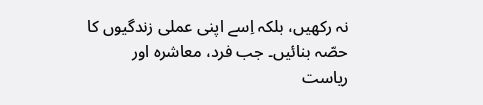نہ رکھیں، بلکہ اِسے اپنی عملی زندگیوں کا حصّہ بنائیں۔ جب فرد، معاشرہ اور ریاست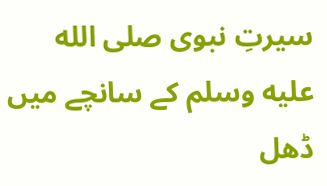سیرتِ نبوی صلى الله عليه وسلم کے سانچے میں ڈھل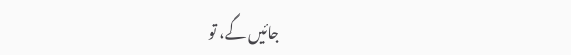جائیں گے، تو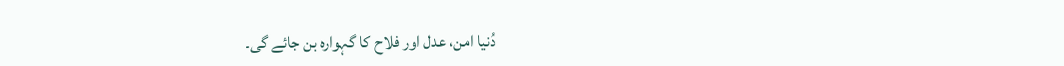دُنیا امن، عدل اور فلاح کا گہوارہ بن جائے گی۔